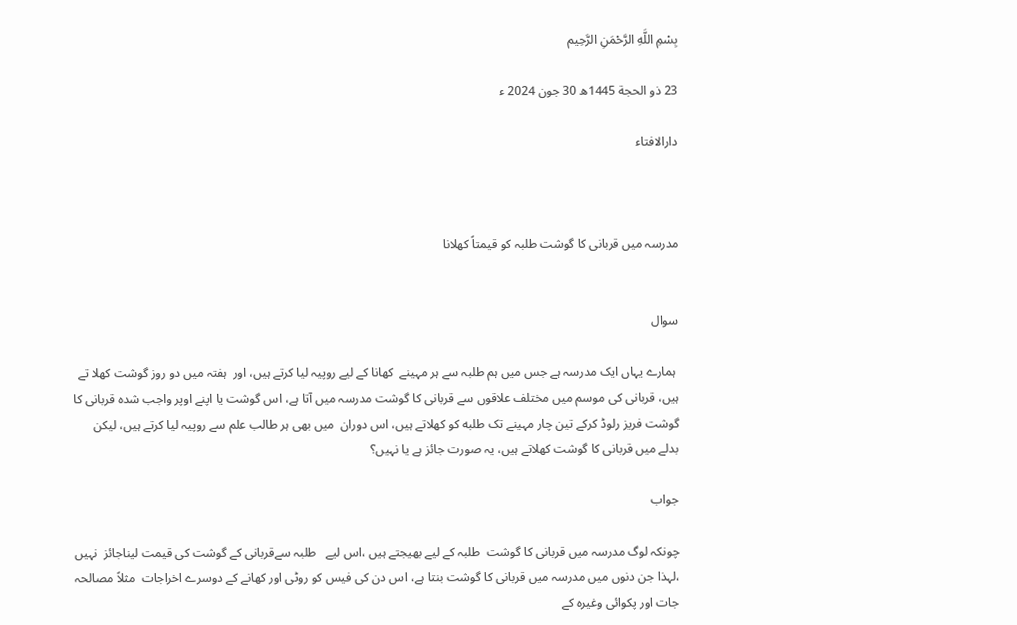بِسْمِ اللَّهِ الرَّحْمَنِ الرَّحِيم

23 ذو الحجة 1445ھ 30 جون 2024 ء

دارالافتاء



مدرسہ میں قربانی کا گوشت طلبہ کو قیمتاً کھلانا


سوال

 ہمارے یہاں ایک مدرسہ ہے جس میں ہم طلبہ سے ہر مہینے  کھانا کے لیے روپیہ لیا کرتے ہیں، اور  ہفتہ میں دو روز گوشت کھلا تے ہیں، قربانی کی موسم میں مختلف علاقوں سے قربانی کا گوشت مدرسہ میں آتا ہے، اس گوشت یا اپنے اوپر واجب شدہ قربانی کا گوشت فریز رلوڈ کرکے تین چار مہینے تک طلبه کو کھلاتے ہیں، اس دوران  میں بھی ہر طالب علم سے روپیہ لیا کرتے ہیں، لیکن بدلے میں قربانی کا گوشت کھلاتے ہیں، یہ صورت جائز ہے یا نہیں؟

جواب

چونکہ لوگ مدرسہ میں قربانی کا گوشت  طلبہ کے لیے بھیجتے ہیں ،اس لیے   طلبہ سےقربانی کے گوشت کی قیمت لیناجائز  نہیں ،لہذا جن دنوں میں مدرسہ میں قربانی کا گوشت بنتا ہے، اس دن کی فیس کو روٹی اور کھانے کے دوسرے اخراجات  مثلاً مصالحہ جات اور پکوائی وغیرہ کے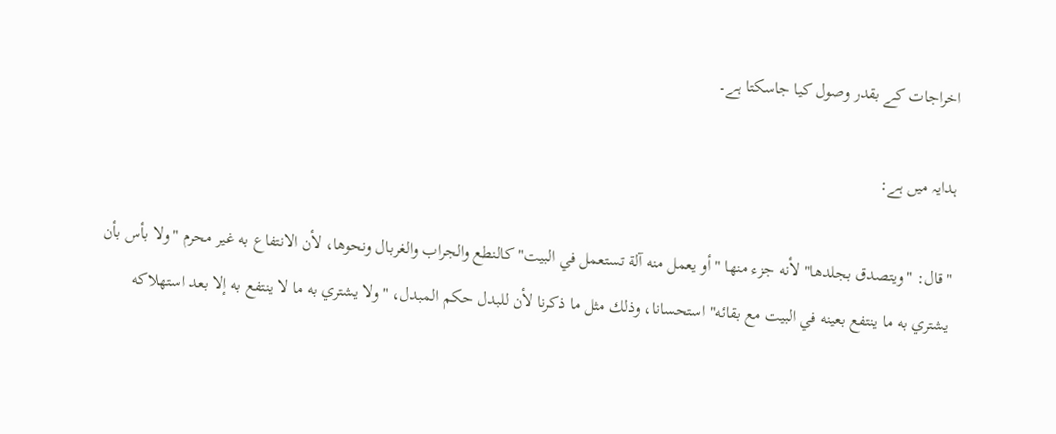اخراجات کے بقدر وصول کیا جاسکتا ہے۔

ہدایہ میں ہے:

"قال: "ويتصدق بجلدها" لأنه جزء منها "أو يعمل منه آلة تستعمل في البيت" كالنطع والجراب والغربال ونحوها، لأن الانتفاع به غير محرم "ولا بأس بأن يشتري به ما ينتفع بعينه في البيت مع بقائه" استحسانا، وذلك مثل ما ذكرنا لأن للبدل حكم المبدل، "ولا يشتري به ما لا ينتفع به إلا بعد استهلاكه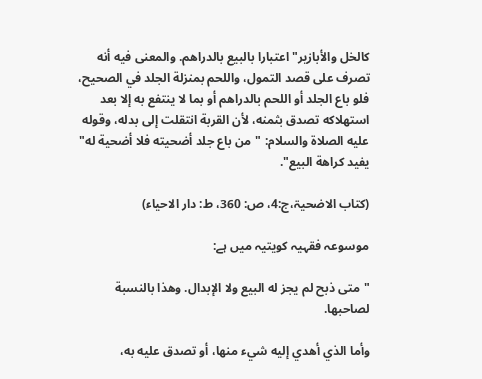كالخل والأبازير" اعتبارا بالبيع بالدراهم. والمعنى فيه أنه تصرف على قصد التمول، ‌واللحم ‌بمنزلة ‌الجلد في الصحيح، فلو باع الجلد أو اللحم بالدراهم أو بما لا ينتفع به إلا بعد استهلاكه تصدق بثمنه، لأن القربة انتقلت إلى بدله، وقوله عليه الصلاة والسلام: "من باع جلد أضحيته فلا أضحية له" يفيد كراهة البيع".

(کتاب الاضحیۃ،ج:4، ص: 360، ط: دار الاحیاء)

موسوعہ فقہیہ کویتیہ میں ہے:

"متى ذبح لم يجز له البيع ولا الإبدال. وهذا بالنسبة لصاحبها.

وأما الذي أهدي إليه شيء منها، أو تصدق عليه به،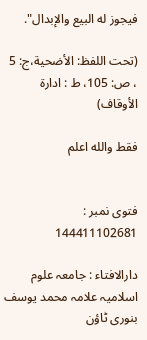فيجوز له البيع والإبدال".

(تحت اللفظ: الأضحية،ج: 5 ، ص: 105، ط : ادارة الأوقاف)

فقط والله اعلم


فتوی نمبر : 144411102681

دارالافتاء : جامعہ علوم اسلامیہ علامہ محمد یوسف بنوری ٹاؤن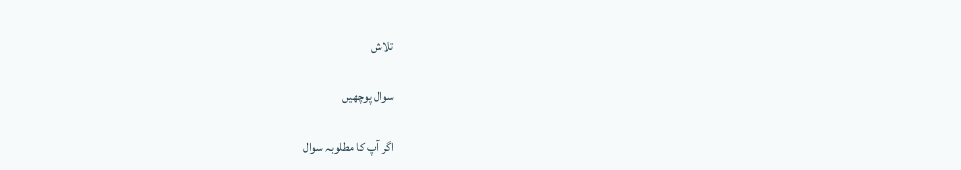تلاش

سوال پوچھیں

اگر آپ کا مطلوبہ سوال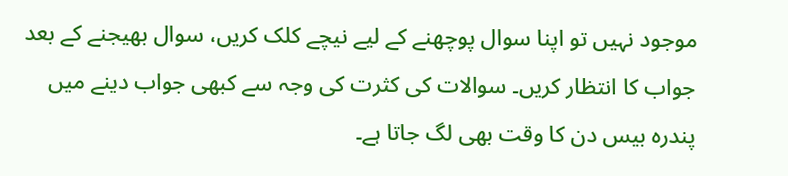موجود نہیں تو اپنا سوال پوچھنے کے لیے نیچے کلک کریں، سوال بھیجنے کے بعد جواب کا انتظار کریں۔ سوالات کی کثرت کی وجہ سے کبھی جواب دینے میں پندرہ بیس دن کا وقت بھی لگ جاتا ہے۔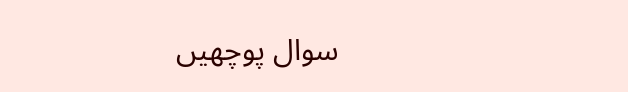سوال پوچھیں